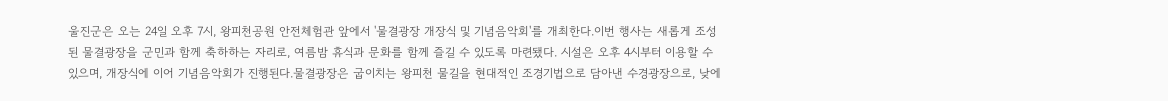울진군은 오는 24일 오후 7시, 왕피천공원 안전체험관 앞에서 '물결광장 개장식 및 기념음악회'를 개최한다.이번 행사는 새롭게 조성된 물결광장을 군민과 함께 축하하는 자리로, 여름밤 휴식과 문화를 함께 즐길 수 있도록 마련됐다. 시설은 오후 4시부터 이용할 수 있으며, 개장식에 이어 기념음악회가 진행된다.물결광장은 굽이치는 왕피천 물길을 현대적인 조경기법으로 담아낸 수경광장으로, 낮에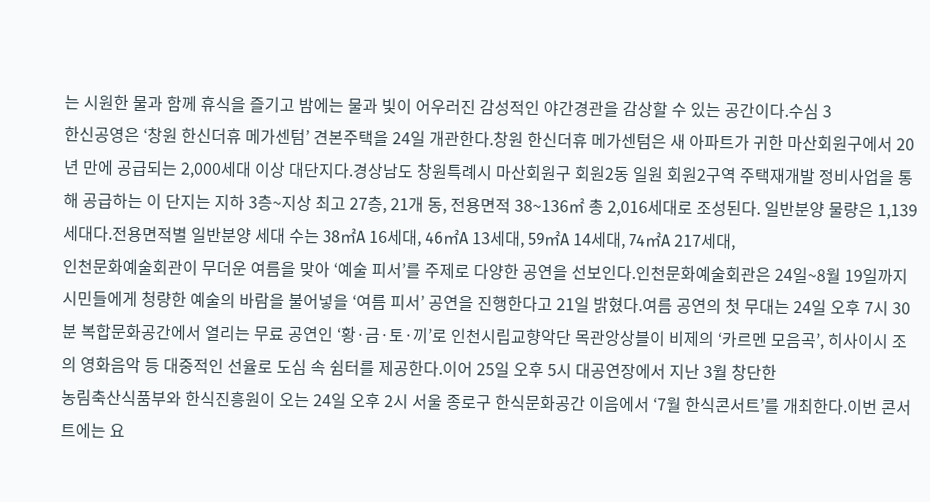는 시원한 물과 함께 휴식을 즐기고 밤에는 물과 빛이 어우러진 감성적인 야간경관을 감상할 수 있는 공간이다.수심 3
한신공영은 ‘창원 한신더휴 메가센텀’ 견본주택을 24일 개관한다.창원 한신더휴 메가센텀은 새 아파트가 귀한 마산회원구에서 20년 만에 공급되는 2,000세대 이상 대단지다.경상남도 창원특례시 마산회원구 회원2동 일원 회원2구역 주택재개발 정비사업을 통해 공급하는 이 단지는 지하 3층~지상 최고 27층, 21개 동, 전용면적 38~136㎡ 총 2,016세대로 조성된다. 일반분양 물량은 1,139세대다.전용면적별 일반분양 세대 수는 38㎡A 16세대, 46㎡A 13세대, 59㎡A 14세대, 74㎡A 217세대,
인천문화예술회관이 무더운 여름을 맞아 ‘예술 피서’를 주제로 다양한 공연을 선보인다.인천문화예술회관은 24일~8월 19일까지 시민들에게 청량한 예술의 바람을 불어넣을 ‘여름 피서’ 공연을 진행한다고 21일 밝혔다.여름 공연의 첫 무대는 24일 오후 7시 30분 복합문화공간에서 열리는 무료 공연인 ‘황·금·토·끼’로 인천시립교향악단 목관앙상블이 비제의 ‘카르멘 모음곡’, 히사이시 조의 영화음악 등 대중적인 선율로 도심 속 쉼터를 제공한다.이어 25일 오후 5시 대공연장에서 지난 3월 창단한
농림축산식품부와 한식진흥원이 오는 24일 오후 2시 서울 종로구 한식문화공간 이음에서 ‘7월 한식콘서트’를 개최한다.이번 콘서트에는 요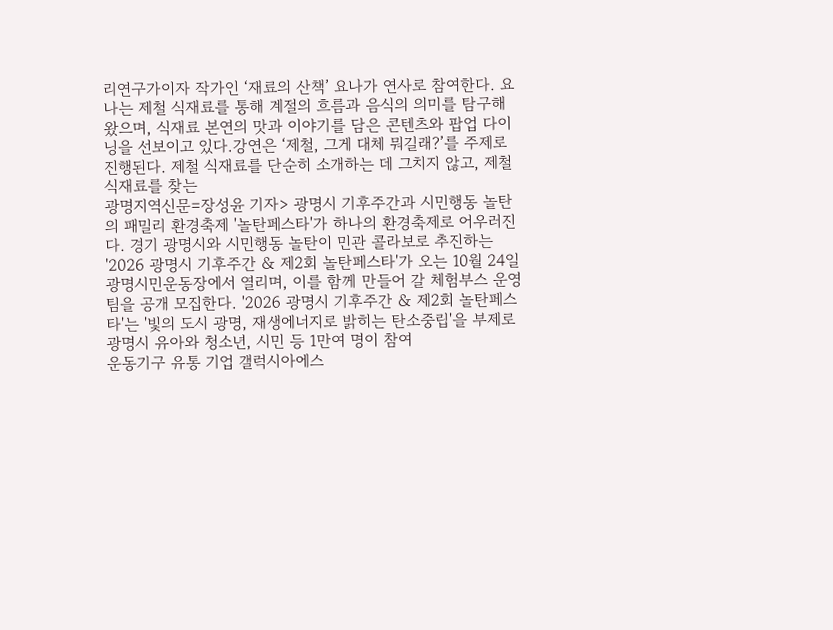리연구가이자 작가인 ‘재료의 산책’ 요나가 연사로 참여한다. 요나는 제철 식재료를 통해 계절의 흐름과 음식의 의미를 탐구해 왔으며, 식재료 본연의 맛과 이야기를 담은 콘텐츠와 팝업 다이닝을 선보이고 있다.강연은 ‘제철, 그게 대체 뭐길래?’를 주제로 진행된다. 제철 식재료를 단순히 소개하는 데 그치지 않고, 제철 식재료를 찾는
광명지역신문=장성윤 기자> 광명시 기후주간과 시민행동 놀탄의 패밀리 환경축제 '놀탄페스타'가 하나의 환경축제로 어우러진다. 경기 광명시와 시민행동 놀탄이 민관 콜라보로 추진하는 '2026 광명시 기후주간 & 제2회 놀탄페스타'가 오는 10월 24일 광명시민운동장에서 열리며, 이를 함께 만들어 갈 체험부스 운영팀을 공개 모집한다. '2026 광명시 기후주간 & 제2회 놀탄페스타'는 '빛의 도시 광명, 재생에너지로 밝히는 탄소중립'을 부제로 광명시 유아와 청소년, 시민 등 1만여 명이 참여
운동기구 유통 기업 갤럭시아에스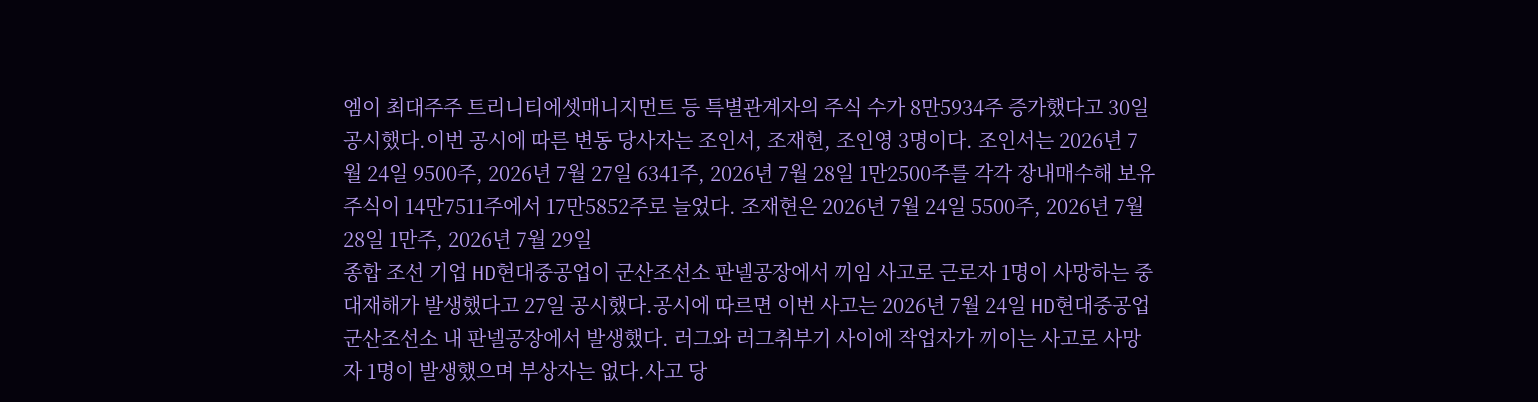엠이 최대주주 트리니티에셋매니지먼트 등 특별관계자의 주식 수가 8만5934주 증가했다고 30일 공시했다.이번 공시에 따른 변동 당사자는 조인서, 조재현, 조인영 3명이다. 조인서는 2026년 7월 24일 9500주, 2026년 7월 27일 6341주, 2026년 7월 28일 1만2500주를 각각 장내매수해 보유 주식이 14만7511주에서 17만5852주로 늘었다. 조재현은 2026년 7월 24일 5500주, 2026년 7월 28일 1만주, 2026년 7월 29일
종합 조선 기업 HD현대중공업이 군산조선소 판넬공장에서 끼임 사고로 근로자 1명이 사망하는 중대재해가 발생했다고 27일 공시했다.공시에 따르면 이번 사고는 2026년 7월 24일 HD현대중공업 군산조선소 내 판넬공장에서 발생했다. 러그와 러그취부기 사이에 작업자가 끼이는 사고로 사망자 1명이 발생했으며 부상자는 없다.사고 당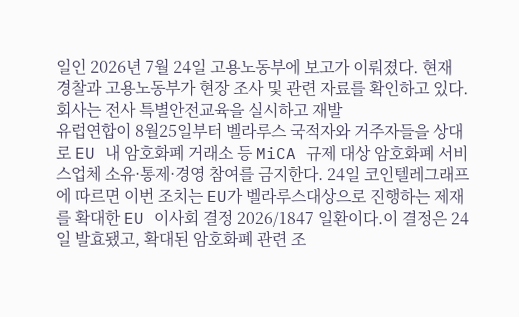일인 2026년 7월 24일 고용노동부에 보고가 이뤄졌다. 현재 경찰과 고용노동부가 현장 조사 및 관련 자료를 확인하고 있다. 회사는 전사 특별안전교육을 실시하고 재발
유럽연합이 8월25일부터 벨라루스 국적자와 거주자들을 상대로 EU 내 암호화폐 거래소 등 MiCA 규제 대상 암호화폐 서비스업체 소유·통제·경영 참여를 금지한다. 24일 코인텔레그래프에 따르면 이번 조치는 EU가 벨라루스대상으로 진행하는 제재를 확대한 EU 이사회 결정 2026/1847 일환이다.이 결정은 24일 발효됐고, 확대된 암호화폐 관련 조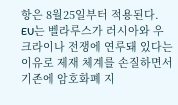항은 8월25일부터 적용된다. EU는 벨라루스가 러시아와 우크라이나 전쟁에 연루돼 있다는 이유로 제재 체계를 손질하면서 기존에 암호화폐 지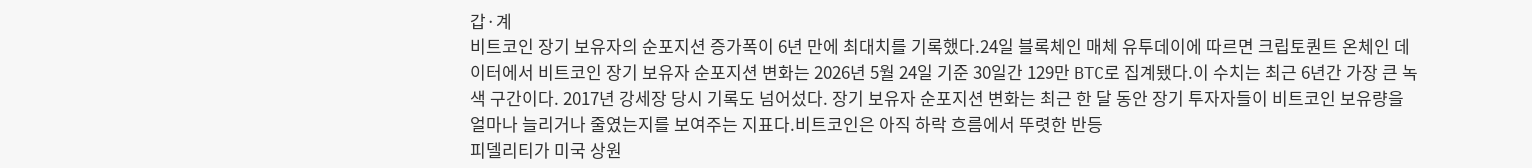갑·계
비트코인 장기 보유자의 순포지션 증가폭이 6년 만에 최대치를 기록했다.24일 블록체인 매체 유투데이에 따르면 크립토퀀트 온체인 데이터에서 비트코인 장기 보유자 순포지션 변화는 2026년 5월 24일 기준 30일간 129만 BTC로 집계됐다.이 수치는 최근 6년간 가장 큰 녹색 구간이다. 2017년 강세장 당시 기록도 넘어섰다. 장기 보유자 순포지션 변화는 최근 한 달 동안 장기 투자자들이 비트코인 보유량을 얼마나 늘리거나 줄였는지를 보여주는 지표다.비트코인은 아직 하락 흐름에서 뚜렷한 반등
피델리티가 미국 상원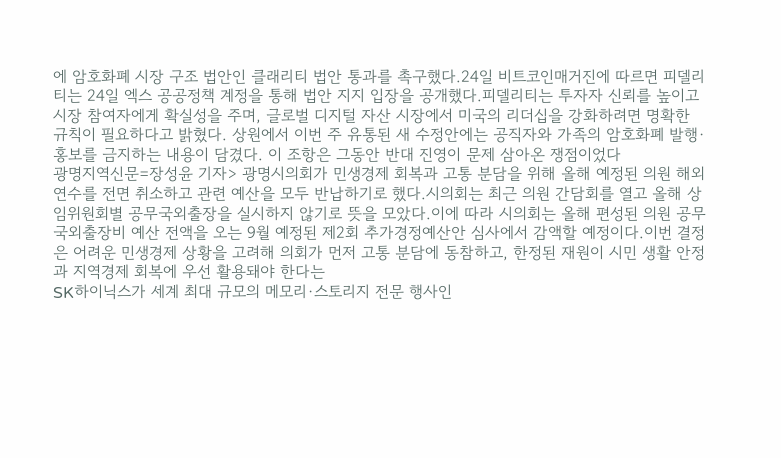에 암호화폐 시장 구조 법안인 클래리티 법안 통과를 촉구했다.24일 비트코인매거진에 따르면 피델리티는 24일 엑스 공공정책 계정을 통해 법안 지지 입장을 공개했다.피델리티는 투자자 신뢰를 높이고 시장 참여자에게 확실성을 주며, 글로벌 디지털 자산 시장에서 미국의 리더십을 강화하려면 명확한 규칙이 필요하다고 밝혔다. 상원에서 이번 주 유통된 새 수정안에는 공직자와 가족의 암호화폐 발행·홍보를 금지하는 내용이 담겼다. 이 조항은 그동안 반대 진영이 문제 삼아온 쟁점이었다
광명지역신문=장성윤 기자> 광명시의회가 민생경제 회복과 고통 분담을 위해 올해 예정된 의원 해외연수를 전면 취소하고 관련 예산을 모두 반납하기로 했다.시의회는 최근 의원 간담회를 열고 올해 상임위원회별 공무국외출장을 실시하지 않기로 뜻을 모았다.이에 따라 시의회는 올해 편성된 의원 공무국외출장비 예산 전액을 오는 9월 예정된 제2회 추가경정예산안 심사에서 감액할 예정이다.이번 결정은 어려운 민생경제 상황을 고려해 의회가 먼저 고통 분담에 동참하고, 한정된 재원이 시민 생활 안정과 지역경제 회복에 우선 활용돼야 한다는
SK하이닉스가 세계 최대 규모의 메모리·스토리지 전문 행사인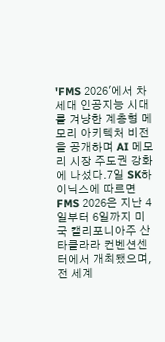'FMS 2026'에서 차세대 인공지능 시대를 겨냥한 계층형 메모리 아키텍처 비전을 공개하며 AI 메모리 시장 주도권 강화에 나섰다.7일 SK하이닉스에 따르면 FMS 2026은 지난 4일부터 6일까지 미국 캘리포니아주 산타클라라 컨벤션센터에서 개최됐으며, 전 세계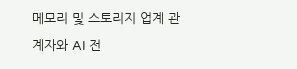메모리 및 스토리지 업계 관계자와 AI 전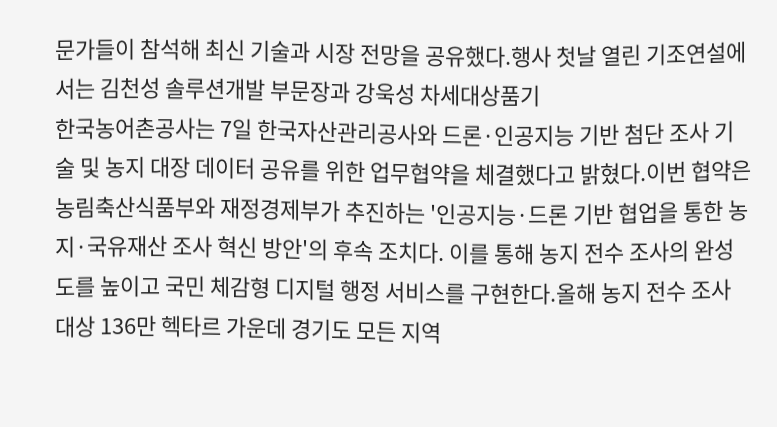문가들이 참석해 최신 기술과 시장 전망을 공유했다.행사 첫날 열린 기조연설에서는 김천성 솔루션개발 부문장과 강욱성 차세대상품기
한국농어촌공사는 7일 한국자산관리공사와 드론·인공지능 기반 첨단 조사 기술 및 농지 대장 데이터 공유를 위한 업무협약을 체결했다고 밝혔다.이번 협약은 농림축산식품부와 재정경제부가 추진하는 '인공지능·드론 기반 협업을 통한 농지·국유재산 조사 혁신 방안'의 후속 조치다. 이를 통해 농지 전수 조사의 완성도를 높이고 국민 체감형 디지털 행정 서비스를 구현한다.올해 농지 전수 조사 대상 136만 헥타르 가운데 경기도 모든 지역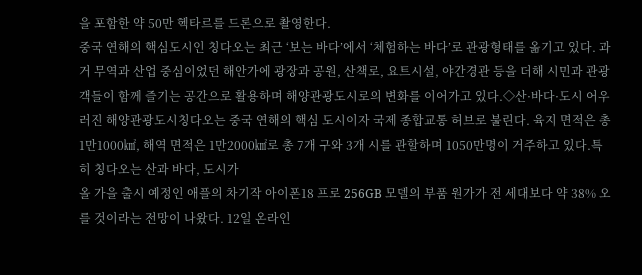을 포함한 약 50만 헥타르를 드론으로 촬영한다.
중국 연해의 핵심도시인 칭다오는 최근 ‘보는 바다’에서 ‘체험하는 바다’로 관광형태를 옮기고 있다. 과거 무역과 산업 중심이었던 해안가에 광장과 공원, 산책로, 요트시설, 야간경관 등을 더해 시민과 관광객들이 함께 즐기는 공간으로 활용하며 해양관광도시로의 변화를 이어가고 있다.◇산·바다·도시 어우러진 해양관광도시칭다오는 중국 연해의 핵심 도시이자 국제 종합교통 허브로 불린다. 육지 면적은 총 1만1000㎢, 해역 면적은 1만2000㎢로 총 7개 구와 3개 시를 관할하며 1050만명이 거주하고 있다.특히 칭다오는 산과 바다, 도시가
올 가을 출시 예정인 애플의 차기작 아이폰18 프로 256GB 모델의 부품 원가가 전 세대보다 약 38% 오를 것이라는 전망이 나왔다. 12일 온라인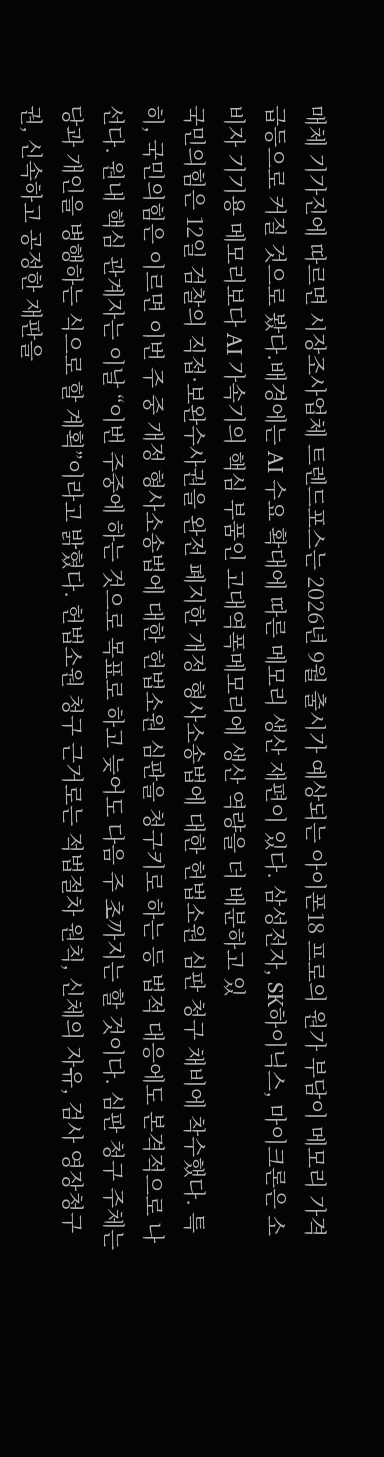매체 기가진에 따르면 시장조사업체 트렌드포스는 2026년 9월 출시가 예상되는 아이폰18 프로의 원가 부담이 메모리 가격 급등으로 커질 것으로 봤다.배경에는 AI 수요 확대에 따른 메모리 생산 재편이 있다. 삼성전자, SK하이닉스, 마이크론은 소비자 기기용 메모리보다 AI 가속기의 핵심 부품인 고대역폭메모리에 생산 역량을 더 배분하고 있
국민의힘은 12일 검찰의 직접·보완수사권을 완전 폐지한 개정 형사소송법에 대한 헌법소원 심판 청구 채비에 착수했다. 특히, 국민의힘은 이르면 이번 주 중 개정 형사소송법에 대한 헌법소원 심판을 청구키로 하는 등 법적 대응에도 본격적으로 나선다. 원내 핵심 관계자는 이날 “이번 주중에 하는 것으로 목표로 하고 늦어도 다음 주 초까지는 할 것이다. 심판 청구 주체는 당과 개인을 병행하는 식으로 할 계획”이라고 밝혔다. 헌법소원 청구 근거로는 적법절차 원칙, 신체의 자유, 검사 영장청구권, 신속하고 공정한 재판을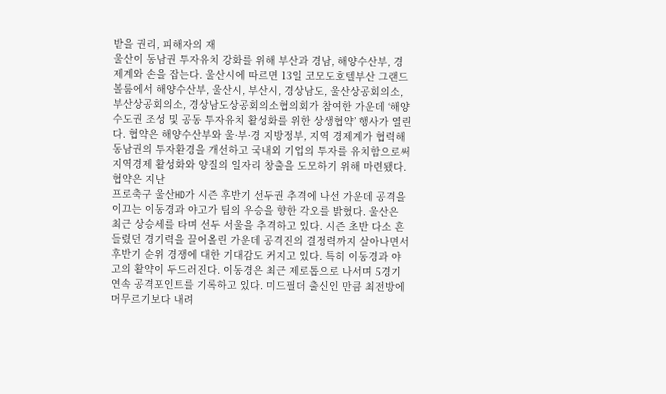받을 권리, 피해자의 재
울산이 동남권 투자유치 강화를 위해 부산과 경남, 해양수산부, 경제계와 손을 잡는다. 울산시에 따르면 13일 코모도호텔부산 그랜드볼룸에서 해양수산부, 울산시, 부산시, 경상남도, 울산상공회의소, 부산상공회의소, 경상남도상공회의소협의회가 참여한 가운데 ‘해양수도권 조성 및 공동 투자유치 활성화를 위한 상생협약’ 행사가 열린다. 협약은 해양수산부와 울·부·경 지방정부, 지역 경제계가 협력해 동남권의 투자환경을 개선하고 국내외 기업의 투자를 유치함으로써 지역경제 활성화와 양질의 일자리 창출을 도모하기 위해 마련됐다. 협약은 지난
프로축구 울산HD가 시즌 후반기 선두권 추격에 나선 가운데 공격을 이끄는 이동경과 야고가 팀의 우승을 향한 각오를 밝혔다. 울산은 최근 상승세를 타며 선두 서울을 추격하고 있다. 시즌 초반 다소 흔들렸던 경기력을 끌어올린 가운데 공격진의 결정력까지 살아나면서 후반기 순위 경쟁에 대한 기대감도 커지고 있다. 특히 이동경과 야고의 활약이 두드러진다. 이동경은 최근 제로톱으로 나서며 5경기 연속 공격포인트를 기록하고 있다. 미드필더 출신인 만큼 최전방에 머무르기보다 내려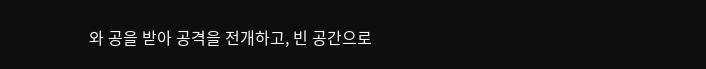와 공을 받아 공격을 전개하고, 빈 공간으로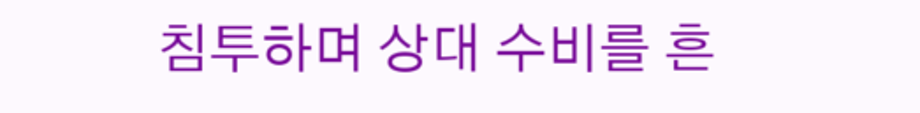침투하며 상대 수비를 흔